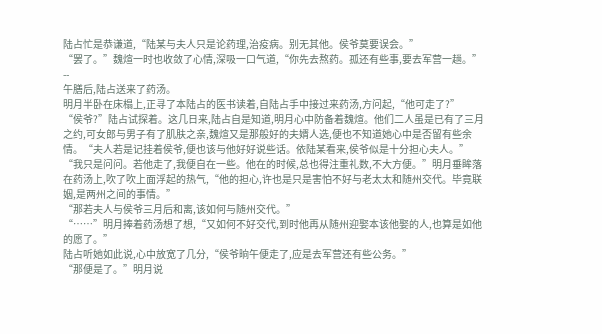陆占忙是恭谦道,“陆某与夫人只是论药理,治疫病。别无其他。侯爷莫要误会。”
“罢了。”魏煊一时也收敛了心情,深吸一口气道,“你先去熬药。孤还有些事,要去军营一趟。”
--
午膳后,陆占送来了药汤。
明月半卧在床榻上,正寻了本陆占的医书读着,自陆占手中接过来药汤,方问起,“他可走了?”
“侯爷?”陆占试探着。这几日来,陆占自是知道,明月心中防备着魏煊。他们二人虽是已有了三月之约,可女郎与男子有了肌肤之亲,魏煊又是那般好的夫婿人选,便也不知道她心中是否留有些余情。“夫人若是记挂着侯爷,便也该与他好好说些话。依陆某看来,侯爷似是十分担心夫人。”
“我只是问问。若他走了,我便自在一些。他在的时候,总也得注重礼数,不大方便。”明月垂眸落在药汤上,吹了吹上面浮起的热气,“他的担心,许也是只是害怕不好与老太太和随州交代。毕竟联姻,是两州之间的事情。”
“那若夫人与侯爷三月后和离,该如何与随州交代。”
“……”明月捧着药汤想了想,“又如何不好交代,到时他再从随州迎娶本该他娶的人,也算是如他的愿了。”
陆占听她如此说,心中放宽了几分,“侯爷晌午便走了,应是去军营还有些公务。”
“那便是了。”明月说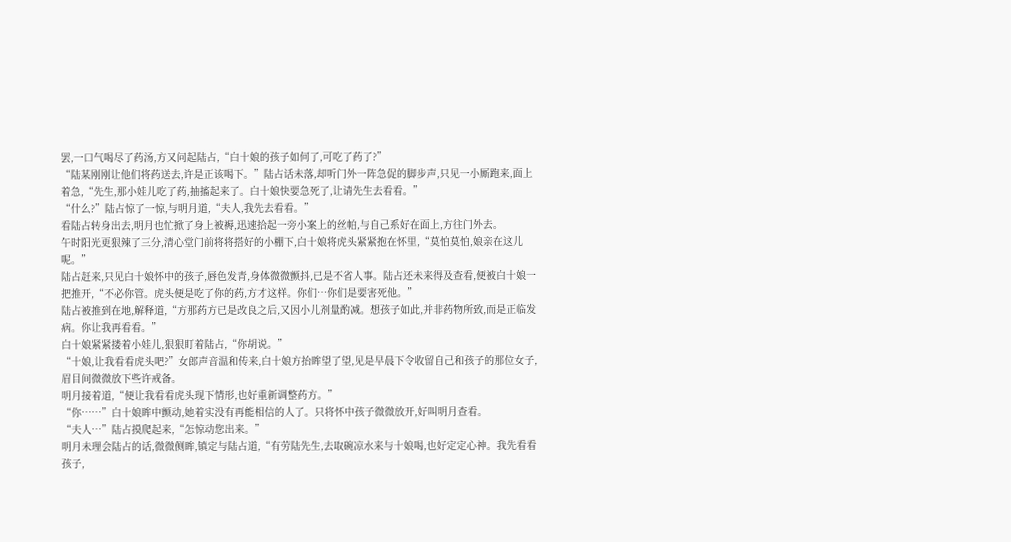罢,一口气喝尽了药汤,方又问起陆占,“白十娘的孩子如何了,可吃了药了?”
“陆某刚刚让他们将药送去,许是正该喝下。”陆占话未落,却听门外一阵急促的脚步声,只见一小厮跑来,面上着急,“先生,那小娃儿吃了药,抽搐起来了。白十娘快要急死了,让请先生去看看。”
“什么?”陆占惊了一惊,与明月道,“夫人,我先去看看。”
看陆占转身出去,明月也忙掀了身上被褥,迅速拾起一旁小案上的丝帕,与自己系好在面上,方往门外去。
午时阳光更狠辣了三分,清心堂门前将将搭好的小棚下,白十娘将虎头紧紧抱在怀里,“莫怕莫怕,娘亲在这儿呢。”
陆占赶来,只见白十娘怀中的孩子,唇色发青,身体微微颤抖,已是不省人事。陆占还未来得及查看,便被白十娘一把推开,“不必你管。虎头便是吃了你的药,方才这样。你们…你们是要害死他。”
陆占被推到在地,解释道,“方那药方已是改良之后,又因小儿剂量酌减。想孩子如此,并非药物所致,而是正临发病。你让我再看看。”
白十娘紧紧搂着小娃儿,狠狠盯着陆占,“你胡说。”
“十娘,让我看看虎头吧?”女郎声音温和传来,白十娘方抬眸望了望,见是早晨下令收留自己和孩子的那位女子,眉目间微微放下些许戒备。
明月接着道,“便让我看看虎头现下情形,也好重新调整药方。”
“你……”白十娘眸中颤动,她着实没有再能相信的人了。只将怀中孩子微微放开,好叫明月查看。
“夫人…”陆占摸爬起来,“怎惊动您出来。”
明月未理会陆占的话,微微侧眸,镇定与陆占道,“有劳陆先生,去取碗凉水来与十娘喝,也好定定心神。我先看看孩子,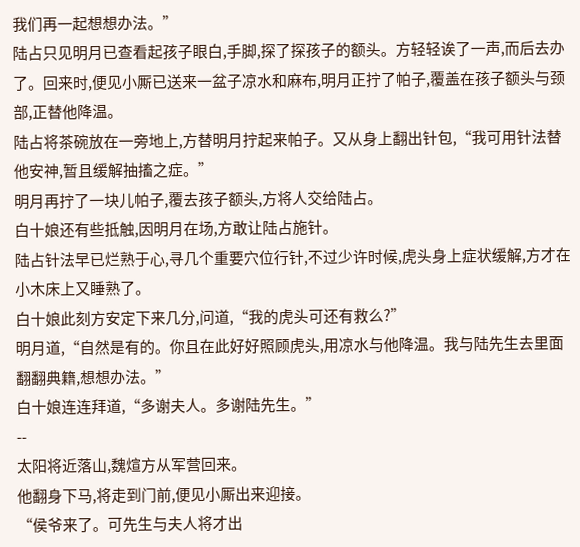我们再一起想想办法。”
陆占只见明月已查看起孩子眼白,手脚,探了探孩子的额头。方轻轻诶了一声,而后去办了。回来时,便见小厮已送来一盆子凉水和麻布,明月正拧了帕子,覆盖在孩子额头与颈部,正替他降温。
陆占将茶碗放在一旁地上,方替明月拧起来帕子。又从身上翻出针包,“我可用针法替他安神,暂且缓解抽搐之症。”
明月再拧了一块儿帕子,覆去孩子额头,方将人交给陆占。
白十娘还有些抵触,因明月在场,方敢让陆占施针。
陆占针法早已烂熟于心,寻几个重要穴位行针,不过少许时候,虎头身上症状缓解,方才在小木床上又睡熟了。
白十娘此刻方安定下来几分,问道,“我的虎头可还有救么?”
明月道,“自然是有的。你且在此好好照顾虎头,用凉水与他降温。我与陆先生去里面翻翻典籍,想想办法。”
白十娘连连拜道,“多谢夫人。多谢陆先生。”
--
太阳将近落山,魏煊方从军营回来。
他翻身下马,将走到门前,便见小厮出来迎接。
“侯爷来了。可先生与夫人将才出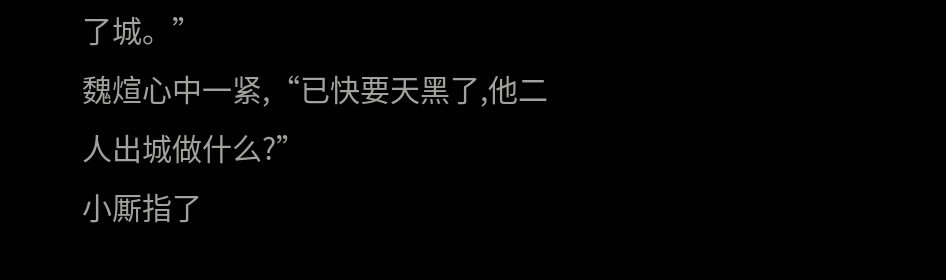了城。”
魏煊心中一紧,“已快要天黑了,他二人出城做什么?”
小厮指了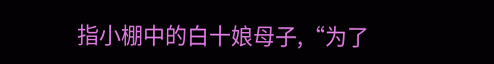指小棚中的白十娘母子,“为了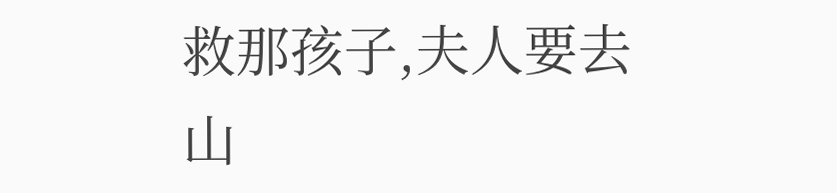救那孩子,夫人要去山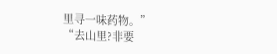里寻一味药物。”
“去山里?非要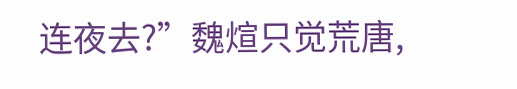连夜去?”魏煊只觉荒唐,